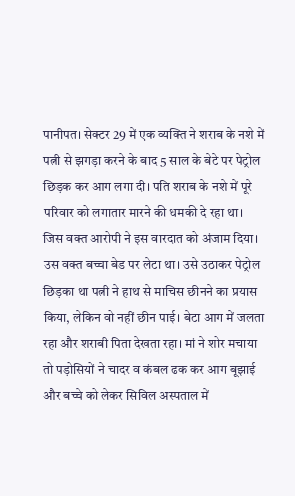पानीपत। सेक्टर 29 में एक व्यक्ति ने शराब के नशे में पत्नी से झगड़ा करने के बाद 5 साल के बेटे पर पेट्रोल छिड़क कर आग लगा दी। पति शराब के नशे में पूरे परिवार को लगातार मारने की धमकी दे रहा था। जिस वक्त आरोपी ने इस वारदात को अंजाम दिया। उस वक्त बच्चा बेड पर लेटा था। उसे उठाकर पेट्रोल छिड़का था पत्नी ने हाथ से माचिस छीनने का प्रयास किया, लेकिन वो नहीं छीन पाई। बेटा आग में जलता रहा और शराबी पिता देखता रहा। मां ने शोर मचाया तो पड़ोसियों ने चादर व कंबल ढक कर आग बूझाई और बच्चे को लेकर सिविल अस्पताल में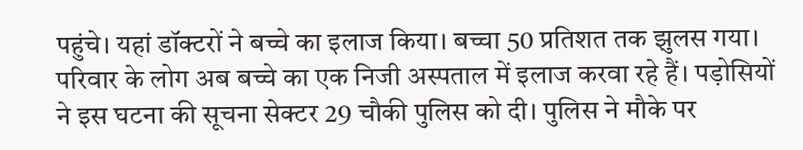पहुंचे। यहां डॉक्टरों ने बच्चे का इलाज किया। बच्चा 50 प्रतिशत तक झुलस गया। परिवार के लोग अब बच्चे का एक निजी अस्पताल में इलाज करवा रहे हैं। पड़ोसियों ने इस घटना की सूचना सेक्टर 29 चौकी पुलिस को दी। पुलिस ने मौके पर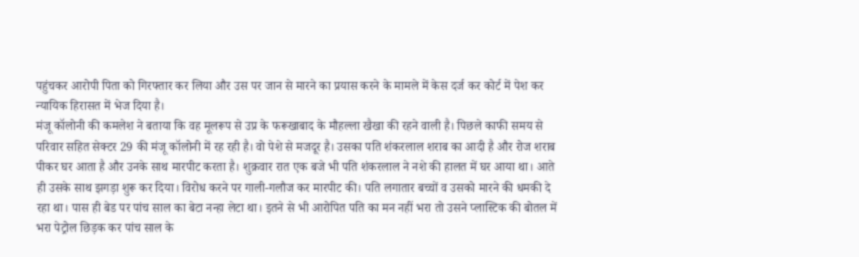पहुंचकर आरोपी पिता को गिरफ्तार कर लिया और उस पर जान से मारने का प्रयास करने के मामले में केस दर्ज कर कोर्ट में पेश कर न्यायिक हिरासत में भेज दिया है।
मंजू कॉलोनी की कमलेश ने बताया कि वह मूलरूप से उप्र के फरूखाबाद के मौहल्ला खैखा की रहने वाली है। पिछले काफी समय से परिवार सहित सेक्टर 29 की मंजू कॉलोनी में रह रही है। वो पेशे से मजदूर है। उसका पति शंकरलाल शराब का आदी है और रोज शराब पीकर घर आता है और उनके साथ मारपीट करता है। शुक्रवार रात एक बजे भी पति शंकरलाल ने नशे की हालत में घर आया था। आते ही उसके साथ झगड़ा शुरू कर दिया। विरोध करने पर गाली-गलौज कर मारपीट की। पति लगातार बच्चों व उसको मारने की धमकी दे रहा था। पास ही बेड पर पांच साल का बेटा नन्हा लेटा था। इतने से भी आरोपित पति का मन नहीं भरा तो उसने प्लास्टिक की बोतल में भरा पेट्रोल छिड़क कर पांच साल के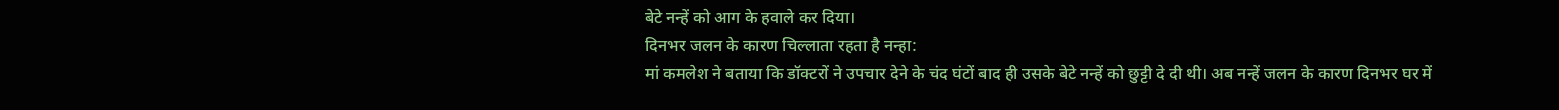बेटे नन्हें को आग के हवाले कर दिया।
दिनभर जलन के कारण चिल्लाता रहता है नन्हा:
मां कमलेश ने बताया कि डॉक्टरों ने उपचार देने के चंद घंटों बाद ही उसके बेटे नन्हें को छुट्टी दे दी थी। अब नन्हें जलन के कारण दिनभर घर में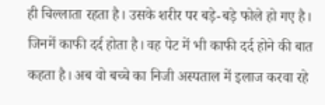ही चिल्लाता रहता है। उसके शरीर पर बड़े-बड़े फोले हो गए है। जिनमें काफी दर्द होता है। वह पेट में भी काफी दर्द होने की बात कहता है। अब वो बच्चे का निजी अस्पताल में इलाज करवा रहे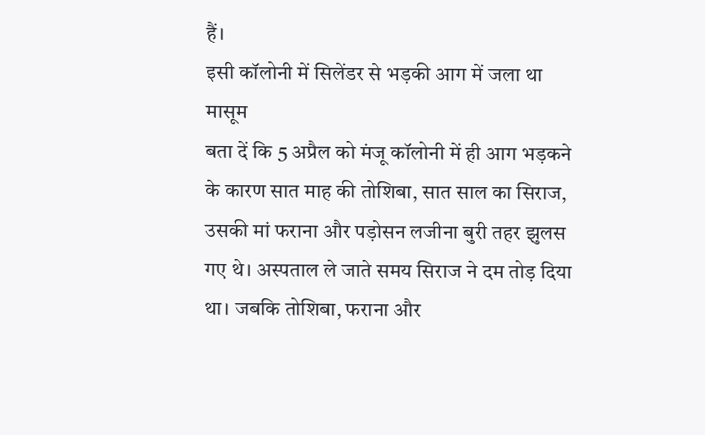हैं।
इसी कॉलोनी में सिलेंडर से भड़की आग में जला था मासूम
बता दें कि 5 अप्रैल को मंजू कॉलोनी में ही आग भड़कने के कारण सात माह की तोशिबा, सात साल का सिराज, उसकी मां फराना और पड़ोसन लजीना बुरी तहर झुलस गए थे। अस्पताल ले जाते समय सिराज ने दम तोड़ दिया था। जबकि तोशिबा, फराना और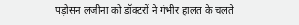पड़ोसन लजीना को डॉक्टरों ने गंभीर हालत के चलते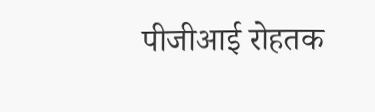पीजीआई रोहतक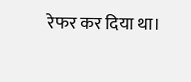रेफर कर दिया था।